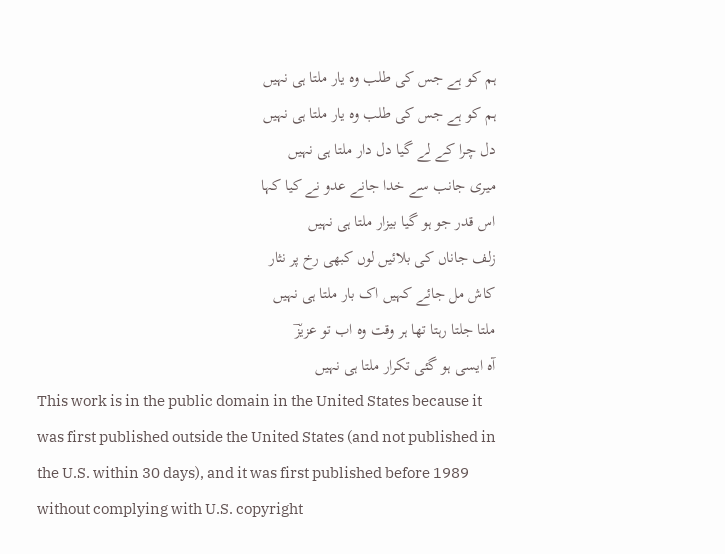ہم کو ہے جس کی طلب وہ یار ملتا ہی نہیں
ہم کو ہے جس کی طلب وہ یار ملتا ہی نہیں
دل چرا کے لے گیا دل دار ملتا ہی نہیں
میری جانب سے خدا جانے عدو نے کیا کہا
اس قدر جو ہو گیا بیزار ملتا ہی نہیں
زلف جاناں کی بلائیں لوں کبھی رخ پر نثار
کاش مل جائے کہیں اک بار ملتا ہی نہیں
ملتا جلتا رہتا تھا ہر وقت وہ اب تو عزیزؔ
آہ ایسی ہو گئی تکرار ملتا ہی نہیں
This work is in the public domain in the United States because it was first published outside the United States (and not published in the U.S. within 30 days), and it was first published before 1989 without complying with U.S. copyright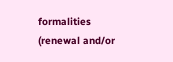formalities (renewal and/or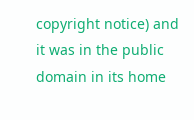copyright notice) and it was in the public domain in its home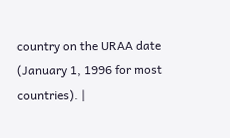country on the URAA date (January 1, 1996 for most countries). |